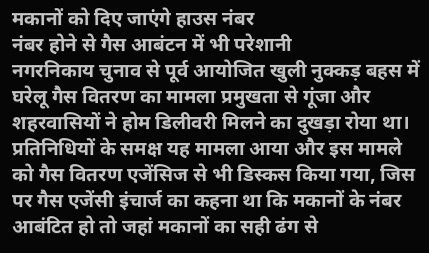मकानों को दिए जाएंगे हाउस नंबर
नंबर होने से गैस आबंटन में भी परेशानी
नगरनिकाय चुनाव से पूर्व आयोजित खुली नुक्कड़ बहस में घरेलू गैस वितरण का मामला प्रमुखता से गूंजा और शहरवासियों ने होम डिलीवरी मिलने का दुखड़ा रोया था। प्रतिनिधियों के समक्ष यह मामला आया और इस मामले को गैस वितरण एजेंसिज से भी डिस्कस किया गया, जिस पर गैस एजेंसी इंचार्ज का कहना था कि मकानों के नंबर आबंटित हो तो जहां मकानों का सही ढंग से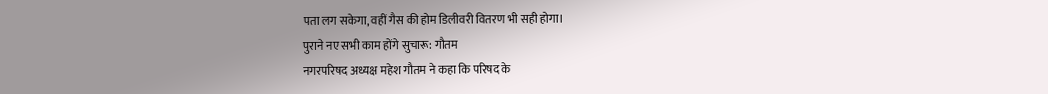पता लग सकेगा, वहीं गैस की होम डिलीवरी वितरण भी सही होगा।
पुराने नए सभी काम होंगे सुचारू: गौतम
नगरपरिषद अध्यक्ष महेश गौतम ने कहा कि परिषद के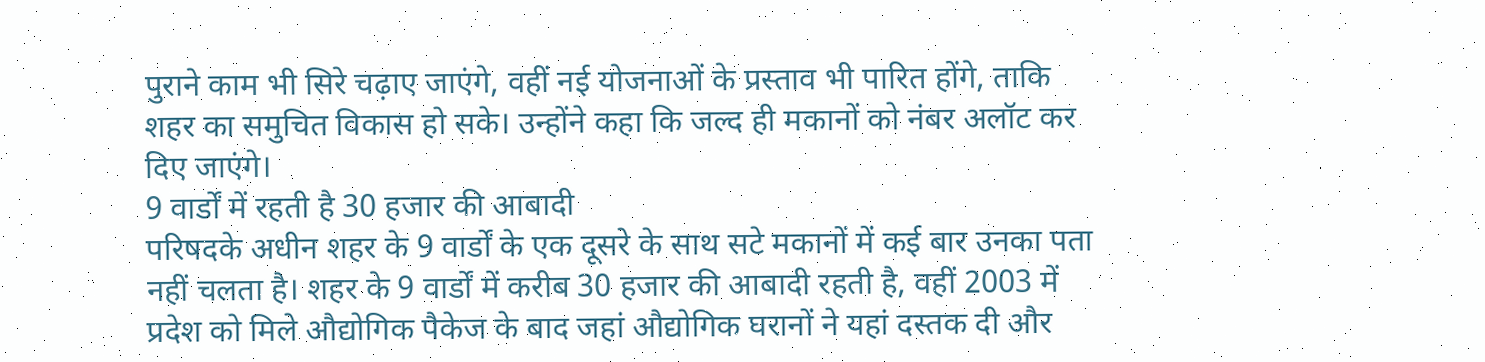पुराने काम भी सिरे चढ़ाए जाएंगे, वहीं नई योजनाओं के प्रस्ताव भी पारित होंगे, ताकि शहर का समुचित विकास हो सके। उन्होंने कहा कि जल्द ही मकानों को नंबर अलॉट कर दिए जाएंगे।
9 वार्डों में रहती है 30 हजार की आबादी
परिषदके अधीन शहर के 9 वार्डों के एक दूसरे के साथ सटे मकानों में कई बार उनका पता नहीं चलता है। शहर के 9 वार्डों में करीब 30 हजार की आबादी रहती है, वहीं 2003 में प्रदेश को मिले औद्योगिक पैकेज के बाद जहां औद्योगिक घरानों ने यहां दस्तक दी और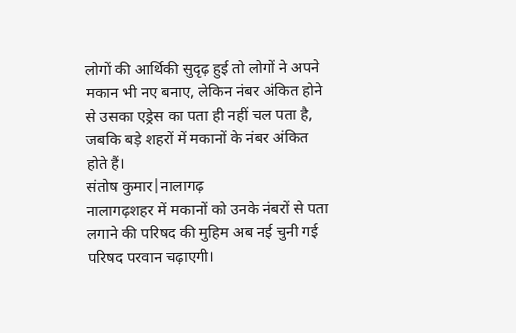लोगों की आर्थिकी सुदृढ़ हुई तो लोगों ने अपने मकान भी नए बनाए, लेकिन नंबर अंकित होने से उसका एड्रेस का पता ही नहीं चल पता है, जबकि बड़े शहरों में मकानों के नंबर अंकित होते हैं।
संतोष कुमार|नालागढ़
नालागढ़शहर में मकानों को उनके नंबरों से पता लगाने की परिषद की मुहिम अब नई चुनी गई परिषद परवान चढ़ाएगी।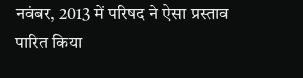नवंबर, 2013 में परिषद ने ऐसा प्रस्ताव पारित किया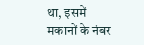था, इसमें मकानों के नंबर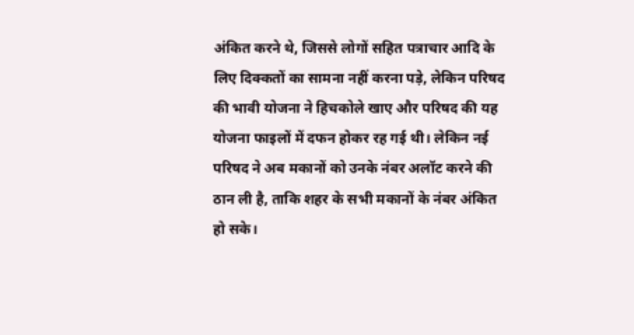अंकित करने थे, जिससे लोगों सहित पत्राचार आदि के लिए दिक्कतों का सामना नहीं करना पड़े, लेकिन परिषद की भावी योजना ने हिचकोले खाए और परिषद की यह योजना फाइलों में दफन होकर रह गई थी। लेकिन नई परिषद ने अब मकानों को उनके नंबर अलॉट करने की ठान ली है, ताकि शहर के सभी मकानों के नंबर अंकित हो सके।